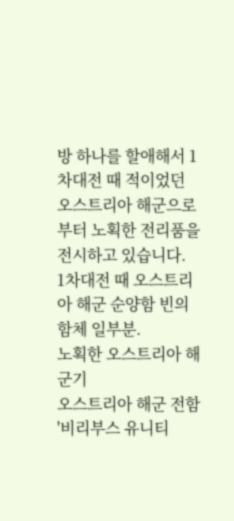방 하나를 할애해서 1차대전 때 적이었던 오스트리아 해군으로부터 노획한 전리품을 전시하고 있습니다.
1차대전 때 오스트리아 해군 순양함 빈의 함체 일부분.
노획한 오스트리아 해군기
오스트리아 해군 전함 '비리부스 유니티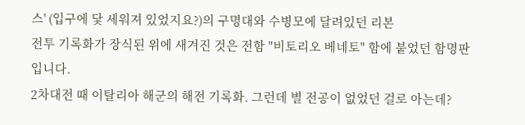스' (입구에 닻 세워져 있었지요?)의 구명대와 수병모에 달려있던 리본
전투 기록화가 장식된 위에 새겨진 것은 전함 "비토리오 베네토" 함에 붙었던 함명판 입니다.
2차대전 때 이탈리아 해군의 해전 기록화. 그런데 별 전공이 없었던 걸로 아는데?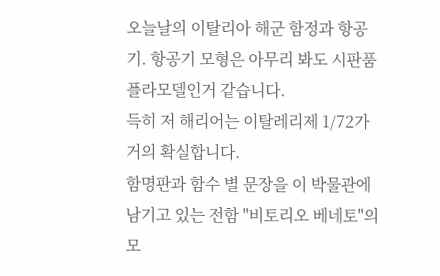오늘날의 이탈리아 해군 함정과 항공기. 항공기 모형은 아무리 봐도 시판품 플라모델인거 같습니다.
득히 저 해리어는 이탈레리제 1/72가 거의 확실합니다.
함명판과 함수 별 문장을 이 박물관에 남기고 있는 전함 "비토리오 베네토"의 모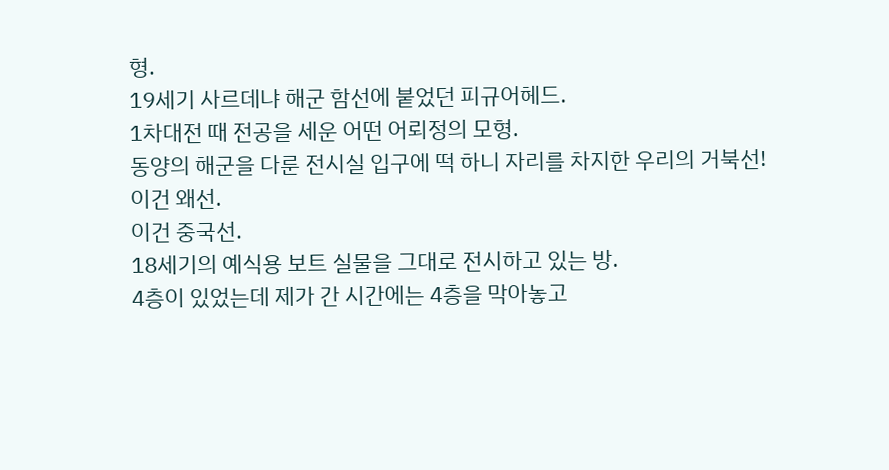형.
19세기 사르데냐 해군 함선에 붙었던 피규어헤드.
1차대전 때 전공을 세운 어떤 어뢰정의 모형.
동양의 해군을 다룬 전시실 입구에 떡 하니 자리를 차지한 우리의 거북선!
이건 왜선.
이건 중국선.
18세기의 예식용 보트 실물을 그대로 전시하고 있는 방.
4층이 있었는데 제가 간 시간에는 4층을 막아놓고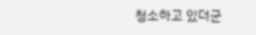청소하고 있더군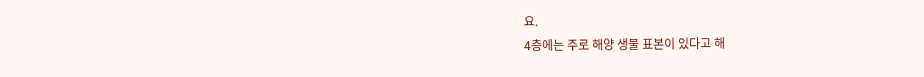요.
4층에는 주로 해양 생물 표본이 있다고 해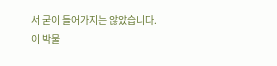서 굳이 들어가지는 않았습니다.
이 박물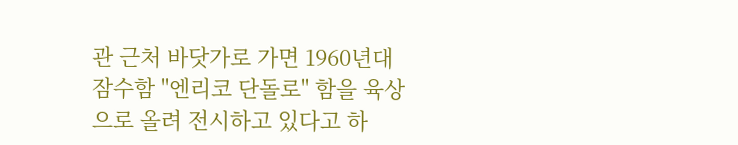관 근처 바닷가로 가면 1960년대 잠수함 "엔리코 단돌로" 함을 육상으로 올려 전시하고 있다고 하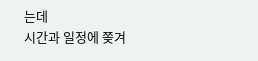는데
시간과 일정에 쫒겨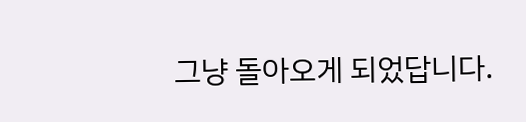그냥 돌아오게 되었답니다.